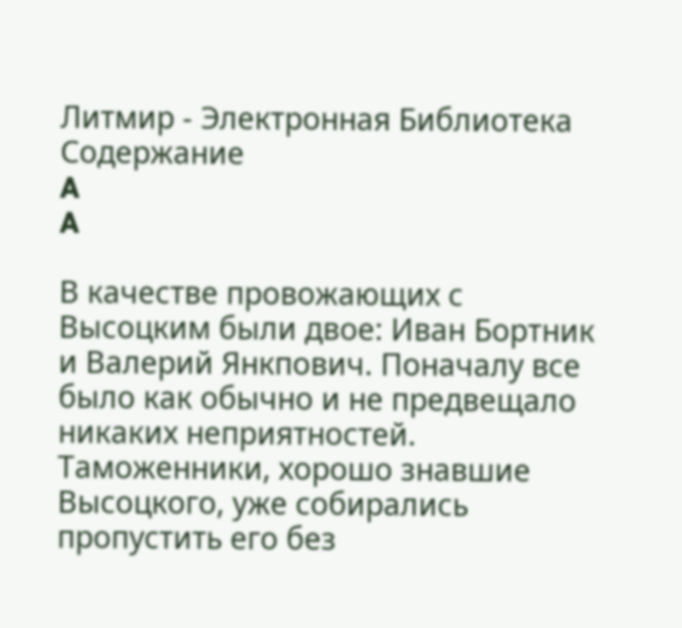Литмир - Электронная Библиотека
Содержание
A
A

В качестве провожающих с Высоцким были двое: Иван Бортник и Валерий Янкпович. Поначалу все было как обычно и не предвещало никаких неприятностей. Таможенники, хорошо знавшие Высоцкого, уже собирались пропустить его без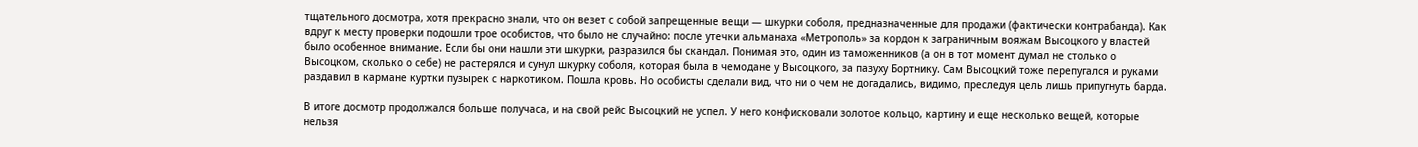тщательного досмотра, хотя прекрасно знали, что он везет с собой запрещенные вещи — шкурки соболя, предназначенные для продажи (фактически контрабанда). Как вдруг к месту проверки подошли трое особистов, что было не случайно: после утечки альманаха «Метрополь» за кордон к заграничным вояжам Высоцкого у властей было особенное внимание. Если бы они нашли эти шкурки, разразился бы скандал. Понимая это, один из таможенников (а он в тот момент думал не столько о Высоцком, сколько о себе) не растерялся и сунул шкурку соболя, которая была в чемодане у Высоцкого, за пазуху Бортнику. Сам Высоцкий тоже перепугался и руками раздавил в кармане куртки пузырек с наркотиком. Пошла кровь. Но особисты сделали вид, что ни о чем не догадались, видимо, преследуя цель лишь припугнуть барда.

В итоге досмотр продолжался больше получаса, и на свой рейс Высоцкий не успел. У него конфисковали золотое кольцо, картину и еще несколько вещей, которые нельзя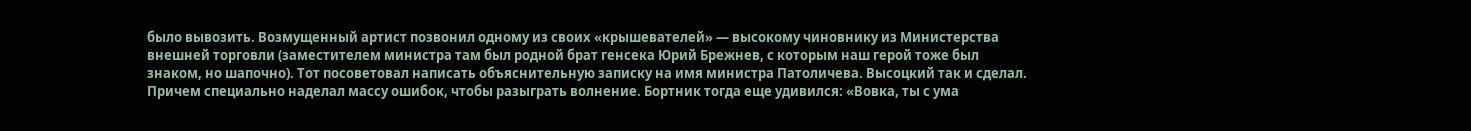было вывозить. Возмущенный артист позвонил одному из своих «крышевателей» — высокому чиновнику из Министерства внешней торговли (заместителем министра там был родной брат генсека Юрий Брежнев, с которым наш герой тоже был знаком, но шапочно). Тот посоветовал написать объяснительную записку на имя министра Патоличева. Высоцкий так и сделал. Причем специально наделал массу ошибок, чтобы разыграть волнение. Бортник тогда еще удивился: «Вовка, ты с ума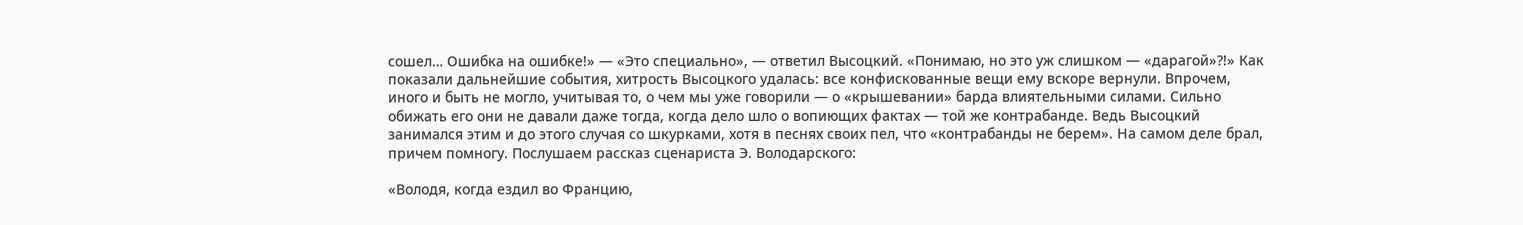сошел… Ошибка на ошибке!» — «Это специально», — ответил Высоцкий. «Понимаю, но это уж слишком — «дарагой»?!» Как показали дальнейшие события, хитрость Высоцкого удалась: все конфискованные вещи ему вскоре вернули. Впрочем, иного и быть не могло, учитывая то, о чем мы уже говорили — о «крышевании» барда влиятельными силами. Сильно обижать его они не давали даже тогда, когда дело шло о вопиющих фактах — той же контрабанде. Ведь Высоцкий занимался этим и до этого случая со шкурками, хотя в песнях своих пел, что «контрабанды не берем». На самом деле брал, причем помногу. Послушаем рассказ сценариста Э. Володарского:

«Володя, когда ездил во Францию,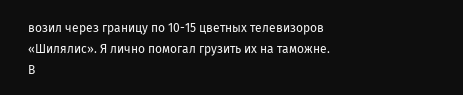возил через границу по 10-15 цветных телевизоров «Шилялис». Я лично помогал грузить их на таможне. В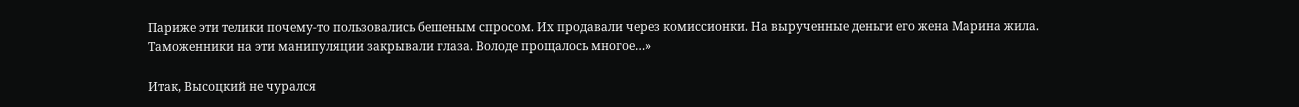Париже эти телики почему-то пользовались бешеным спросом. Их продавали через комиссионки. На вырученные деньги его жена Марина жила. Таможенники на эти манипуляции закрывали глаза. Володе прощалось многое…»

Итак, Высоцкий не чурался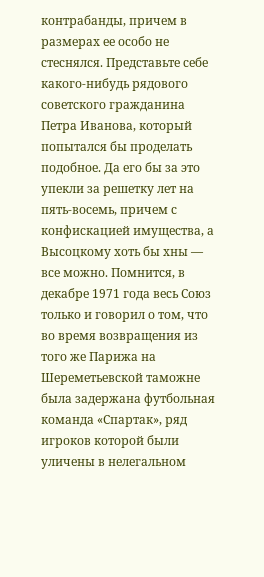контрабанды, причем в размерах ее особо не стеснялся. Представьте себе какого-нибудь рядового советского гражданина Петра Иванова, который попытался бы проделать подобное. Да его бы за это упекли за решетку лет на пять-восемь, причем с конфискацией имущества, а Высоцкому хоть бы хны — все можно. Помнится, в декабре 1971 года весь Союз только и говорил о том, что во время возвращения из того же Парижа на Шереметьевской таможне была задержана футбольная команда «Спартак», ряд игроков которой были уличены в нелегальном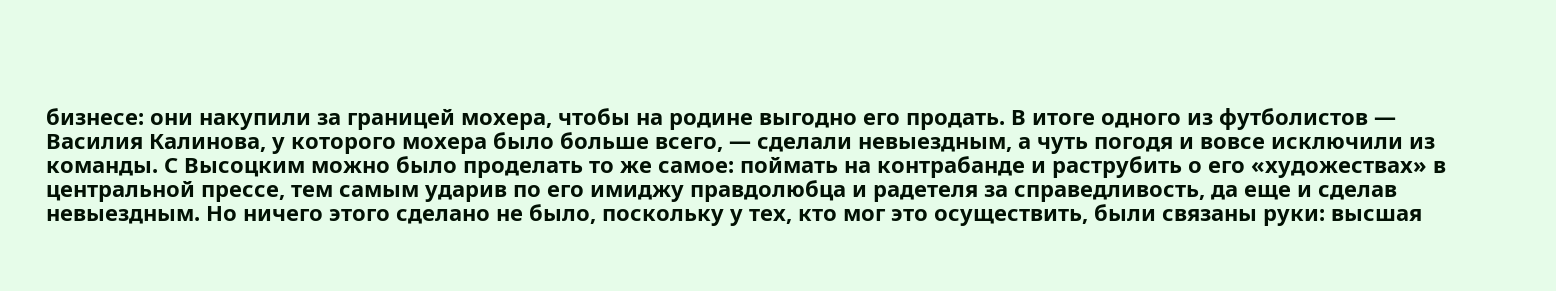бизнесе: они накупили за границей мохера, чтобы на родине выгодно его продать. В итоге одного из футболистов — Василия Калинова, у которого мохера было больше всего, — сделали невыездным, а чуть погодя и вовсе исключили из команды. С Высоцким можно было проделать то же самое: поймать на контрабанде и раструбить о его «художествах» в центральной прессе, тем самым ударив по его имиджу правдолюбца и радетеля за справедливость, да еще и сделав невыездным. Но ничего этого сделано не было, поскольку у тех, кто мог это осуществить, были связаны руки: высшая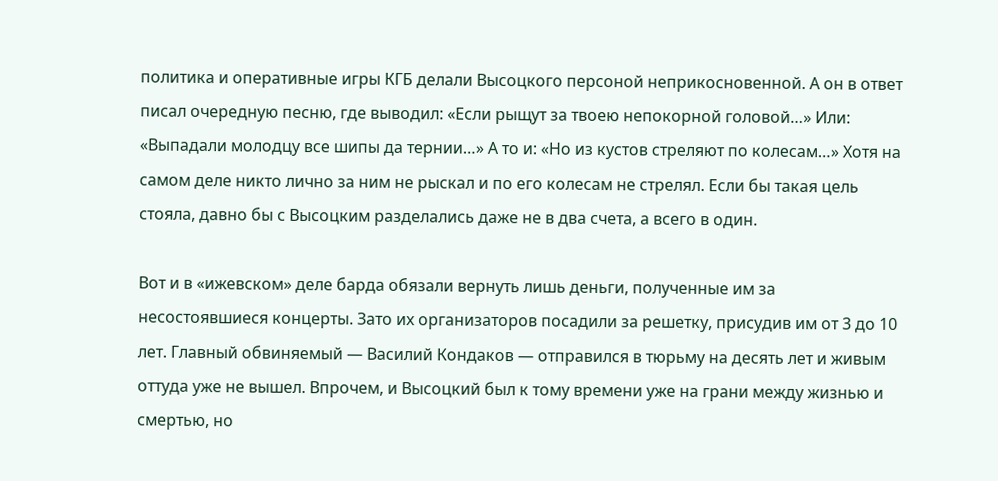политика и оперативные игры КГБ делали Высоцкого персоной неприкосновенной. А он в ответ писал очередную песню, где выводил: «Если рыщут за твоею непокорной головой…» Или: «Выпадали молодцу все шипы да тернии…» А то и: «Но из кустов стреляют по колесам…» Хотя на самом деле никто лично за ним не рыскал и по его колесам не стрелял. Если бы такая цель стояла, давно бы с Высоцким разделались даже не в два счета, а всего в один.

Вот и в «ижевском» деле барда обязали вернуть лишь деньги, полученные им за несостоявшиеся концерты. Зато их организаторов посадили за решетку, присудив им от 3 до 10 лет. Главный обвиняемый — Василий Кондаков — отправился в тюрьму на десять лет и живым оттуда уже не вышел. Впрочем, и Высоцкий был к тому времени уже на грани между жизнью и смертью, но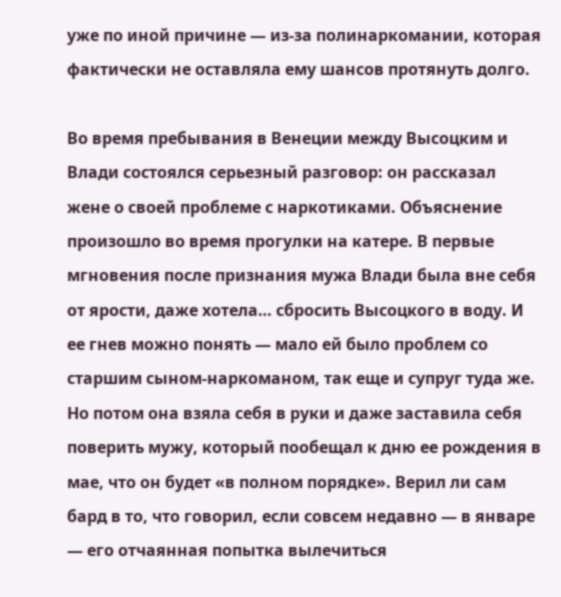уже по иной причине — из-за полинаркомании, которая фактически не оставляла ему шансов протянуть долго.

Во время пребывания в Венеции между Высоцким и Влади состоялся серьезный разговор: он рассказал жене о своей проблеме с наркотиками. Объяснение произошло во время прогулки на катере. В первые мгновения после признания мужа Влади была вне себя от ярости, даже хотела… сбросить Высоцкого в воду. И ее гнев можно понять — мало ей было проблем со старшим сыном-наркоманом, так еще и супруг туда же. Но потом она взяла себя в руки и даже заставила себя поверить мужу, который пообещал к дню ее рождения в мае, что он будет «в полном порядке». Верил ли сам бард в то, что говорил, если совсем недавно — в январе — его отчаянная попытка вылечиться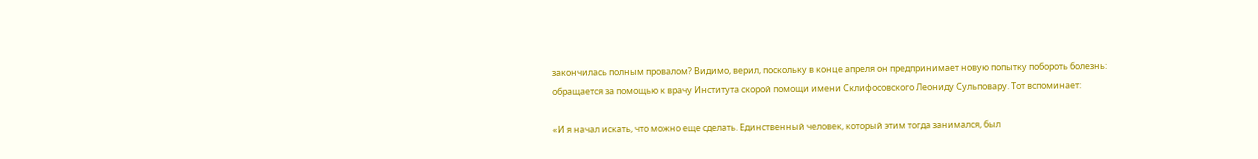закончилась полным провалом? Видимо, верил, поскольку в конце апреля он предпринимает новую попытку побороть болезнь: обращается за помощью к врачу Института скорой помощи имени Склифосовского Леониду Сульповару. Тот вспоминает:

«И я начал искать, что можно еще сделать. Единственный человек, который этим тогда занимался, был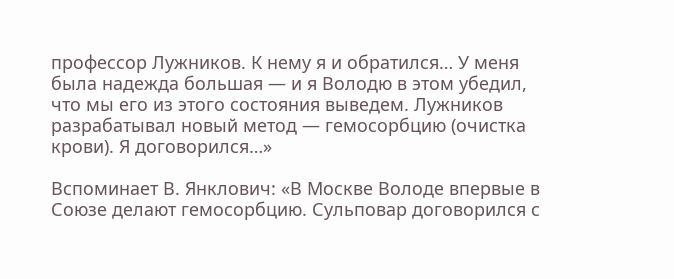профессор Лужников. К нему я и обратился… У меня была надежда большая — и я Володю в этом убедил, что мы его из этого состояния выведем. Лужников разрабатывал новый метод — гемосорбцию (очистка крови). Я договорился…»

Вспоминает В. Янклович: «В Москве Володе впервые в Союзе делают гемосорбцию. Сульповар договорился с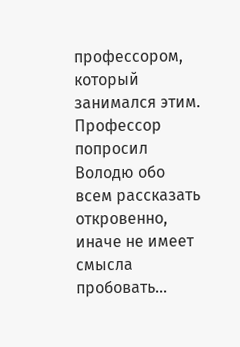профессором, который занимался этим. Профессор попросил Володю обо всем рассказать откровенно, иначе не имеет смысла пробовать…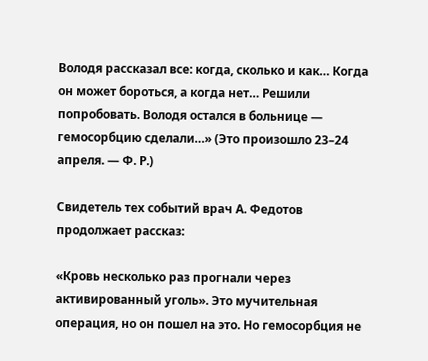Володя рассказал все: когда, сколько и как… Когда он может бороться, а когда нет… Решили попробовать. Володя остался в больнице — гемосорбцию сделали…» (Это произошло 23–24 апреля. — Ф. Р.)

Свидетель тех событий врач А. Федотов продолжает рассказ:

«Кровь несколько раз прогнали через активированный уголь». Это мучительная операция, но он пошел на это. Но гемосорбция не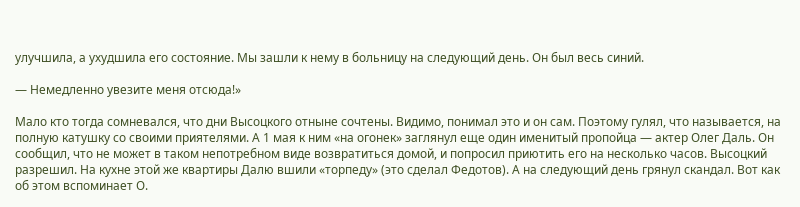улучшила, а ухудшила его состояние. Мы зашли к нему в больницу на следующий день. Он был весь синий.

— Немедленно увезите меня отсюда!»

Мало кто тогда сомневался, что дни Высоцкого отныне сочтены. Видимо, понимал это и он сам. Поэтому гулял, что называется, на полную катушку со своими приятелями. А 1 мая к ним «на огонек» заглянул еще один именитый пропойца — актер Олег Даль. Он сообщил, что не может в таком непотребном виде возвратиться домой, и попросил приютить его на несколько часов. Высоцкий разрешил. На кухне этой же квартиры Далю вшили «торпеду» (это сделал Федотов). А на следующий день грянул скандал. Вот как об этом вспоминает О.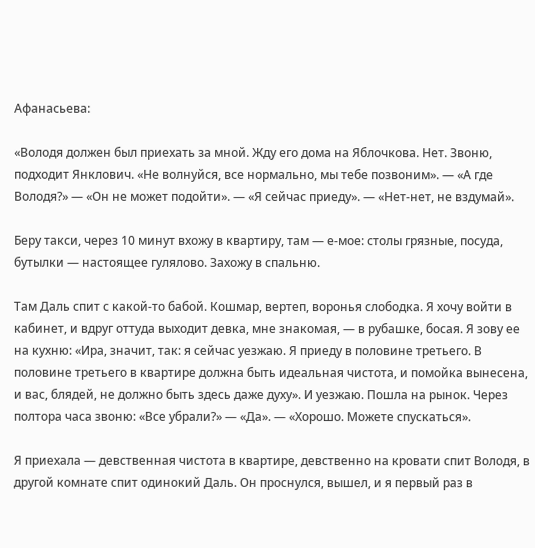Афанасьева:

«Володя должен был приехать за мной. Жду его дома на Яблочкова. Нет. Звоню, подходит Янклович. «Не волнуйся, все нормально, мы тебе позвоним». — «А где Володя?» — «Он не может подойти». — «Я сейчас приеду». — «Нет-нет, не вздумай».

Беру такси, через 10 минут вхожу в квартиру, там — е-мое: столы грязные, посуда, бутылки — настоящее гулялово. Захожу в спальню.

Там Даль спит с какой-то бабой. Кошмар, вертеп, воронья слободка. Я хочу войти в кабинет, и вдруг оттуда выходит девка, мне знакомая, — в рубашке, босая. Я зову ее на кухню: «Ира, значит, так: я сейчас уезжаю. Я приеду в половине третьего. В половине третьего в квартире должна быть идеальная чистота, и помойка вынесена, и вас, блядей, не должно быть здесь даже духу». И уезжаю. Пошла на рынок. Через полтора часа звоню: «Все убрали?» — «Да». — «Хорошо. Можете спускаться».

Я приехала — девственная чистота в квартире, девственно на кровати спит Володя, в другой комнате спит одинокий Даль. Он проснулся, вышел, и я первый раз в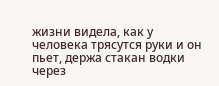жизни видела, как у человека трясутся руки и он пьет, держа стакан водки через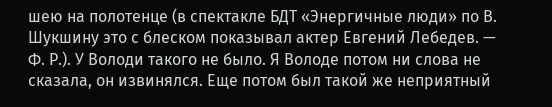шею на полотенце (в спектакле БДТ «Энергичные люди» по В. Шукшину это с блеском показывал актер Евгений Лебедев. — Ф. Р.). У Володи такого не было. Я Володе потом ни слова не сказала, он извинялся. Еще потом был такой же неприятный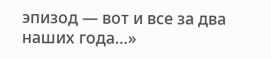эпизод — вот и все за два наших года…»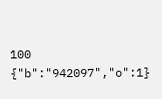100
{"b":"942097","o":1}